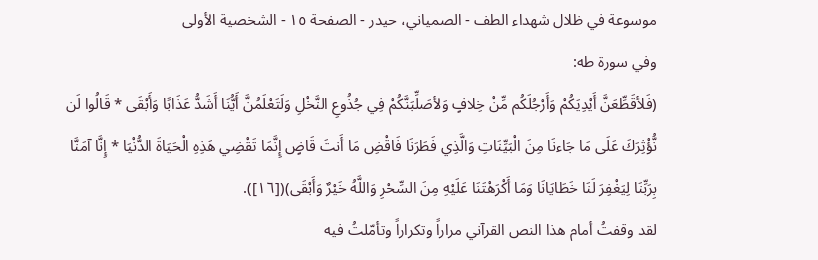موسوعة في ظلال شهداء الطف - الصمياني، حيدر - الصفحة ١٥ - الشخصية الأولى
وفي سورة طه:
(فَلأقَطِّعَنَّ أَيْدِيَكُمْ وَأَرْجُلَكُم مِّنْ خِلافٍ وَلأصَلِّبَنَّكُمْ فِي جُذُوعِ النَّخْلِ وَلَتَعْلَمُنَّ أَيُّنَا أَشَدُّ عَذَابًا وَأَبْقَى * قَالُوا لَن نُّؤْثِرَكَ عَلَى مَا جَاءنَا مِنَ الْبَيِّنَاتِ وَالَّذِي فَطَرَنَا فَاقْضِ مَا أَنتَ قَاضٍ إِنَّمَا تَقْضِي هَذِهِ الْحَيَاةَ الدُّنْيَا * إِنَّا آمَنَّا بِرَبِّنَا لِيَغْفِرَ لَنَا خَطَايَانَا وَمَا أَكْرَهْتَنَا عَلَيْهِ مِنَ السِّحْرِ وَاللَّهُ خَيْرٌ وَأَبْقَى)([١٦]).
لقد وقفتُ أمام هذا النص القرآني مراراً وتكراراً وتأمّلتُ فيه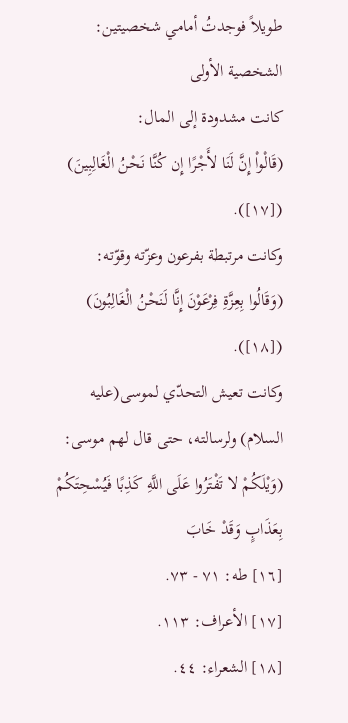طويلاً فوجدتُ أمامي شخصيتين:
الشخصية الأولى
كانت مشدودة إلى المال:
(قَالْواْ إِنَّ لَنَا لأَجْرًا إِن كُنَّا نَحْنُ الْغَالِبِينَ) ([١٧]).
وكانت مرتبطة بفرعون وعزّته وقوّته:
(وَقَالُوا بِعِزَّةِ فِرْعَوْنَ إِنَّا لَنَحْنُ الْغَالِبُونَ) ([١٨]).
وكانت تعيش التحدّي لموسى(علیه السلام) ولرسالته، حتى قال لهم موسى:
(وَيْلَكُمْ لا تَفْتَرُوا عَلَى اللَّهِ كَذِبًا فَيُسْحِتَكُمْ بِعَذَابٍ وَقَدْ خَابَ
[١٦] طه: ٧١ - ٧٣.
[١٧] الأعراف: ١١٣.
[١٨] الشعراء: ٤٤.